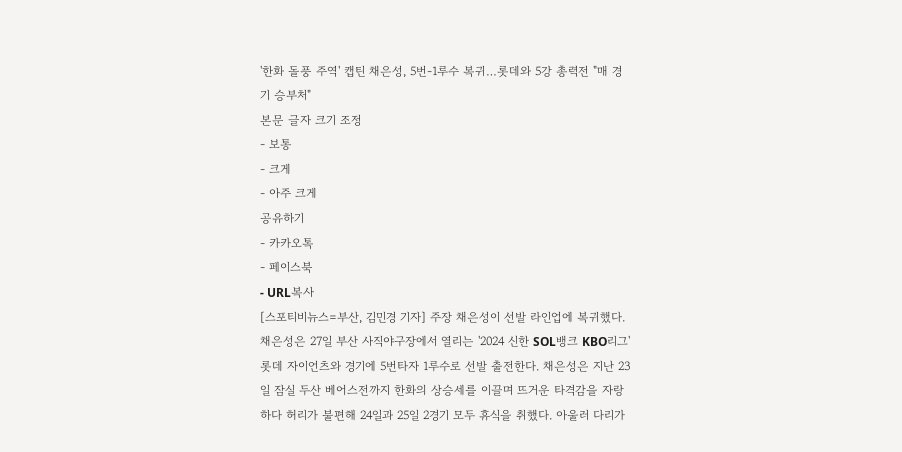'한화 돌풍 주역' 캡틴 채은성, 5번-1루수 복귀…롯데와 5강 총력전 "매 경기 승부처"
본문 글자 크기 조정
- 보통
- 크게
- 아주 크게
공유하기
- 카카오톡
- 페이스북
- URL복사
[스포티비뉴스=부산, 김민경 기자] 주장 채은성이 선발 라인업에 복귀했다.
채은성은 27일 부산 사직야구장에서 열리는 '2024 신한 SOL뱅크 KBO리그' 롯데 자이언츠와 경기에 5번타자 1루수로 선발 출전한다. 채은성은 지난 23일 잠실 두산 베어스전까지 한화의 상승세를 이끌며 뜨거운 타격감을 자랑하다 허리가 불편해 24일과 25일 2경기 모두 휴식을 취했다. 아울러 다리가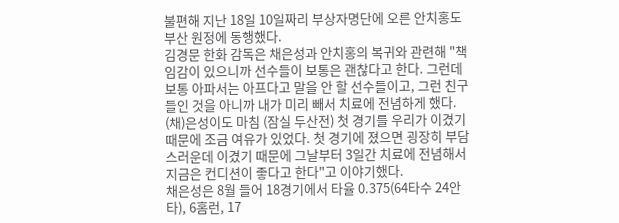불편해 지난 18일 10일짜리 부상자명단에 오른 안치홍도 부산 원정에 동행했다.
김경문 한화 감독은 채은성과 안치홍의 복귀와 관련해 "책임감이 있으니까 선수들이 보통은 괜찮다고 한다. 그런데 보통 아파서는 아프다고 말을 안 할 선수들이고, 그런 친구들인 것을 아니까 내가 미리 빼서 치료에 전념하게 했다. (채)은성이도 마침 (잠실 두산전) 첫 경기를 우리가 이겼기 때문에 조금 여유가 있었다. 첫 경기에 졌으면 굉장히 부담스러운데 이겼기 때문에 그날부터 3일간 치료에 전념해서 지금은 컨디션이 좋다고 한다"고 이야기했다.
채은성은 8월 들어 18경기에서 타율 0.375(64타수 24안타), 6홈런, 17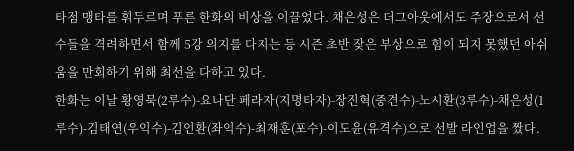타점 맹타를 휘두르며 푸른 한화의 비상을 이끌었다. 채은성은 더그아웃에서도 주장으로서 선수들을 격려하면서 함께 5강 의지를 다지는 등 시즌 초반 잦은 부상으로 힘이 되지 못했던 아쉬움을 만회하기 위해 최선을 다하고 있다.
한화는 이날 황영묵(2루수)-요나단 페라자(지명타자)-장진혁(중견수)-노시환(3루수)-채은성(1루수)-김태연(우익수)-김인환(좌익수)-최재훈(포수)-이도윤(유격수)으로 선발 라인업을 짰다.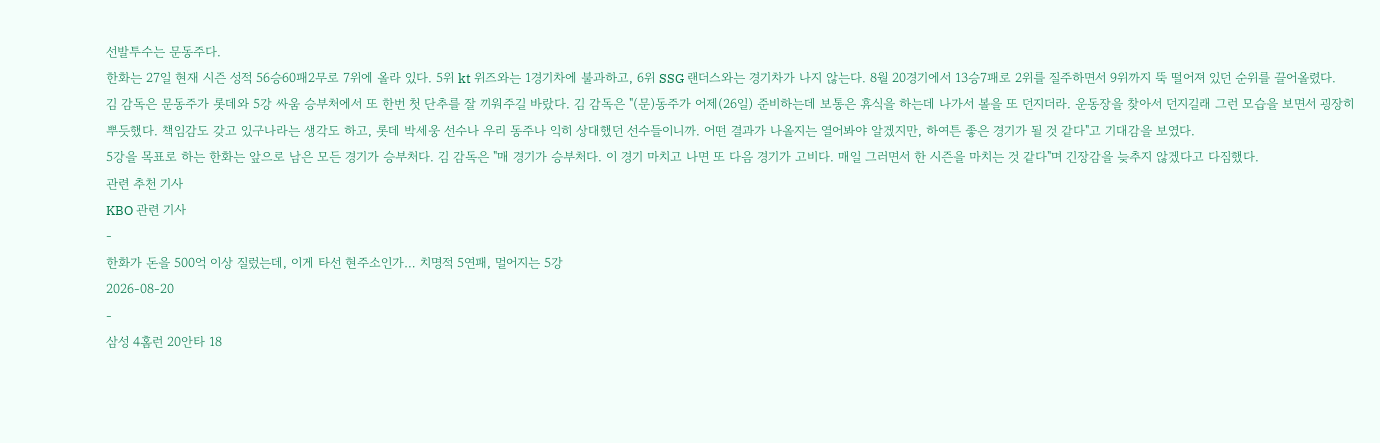선발투수는 문동주다.
한화는 27일 현재 시즌 성적 56승60패2무로 7위에 올라 있다. 5위 kt 위즈와는 1경기차에 불과하고, 6위 SSG 랜더스와는 경기차가 나지 않는다. 8월 20경기에서 13승7패로 2위를 질주하면서 9위까지 뚝 떨어져 있던 순위를 끌어올렸다.
김 감독은 문동주가 롯데와 5강 싸움 승부처에서 또 한번 첫 단추를 잘 끼워주길 바랐다. 김 감독은 "(문)동주가 어제(26일) 준비하는데 보통은 휴식을 하는데 나가서 볼을 또 던지더라. 운동장을 찾아서 던지길래 그런 모습을 보면서 굉장히 뿌듯했다. 책임감도 갖고 있구나라는 생각도 하고, 롯데 박세웅 선수나 우리 동주나 익히 상대했던 선수들이니까. 어떤 결과가 나올지는 열어봐야 알겠지만, 하여튼 좋은 경기가 될 것 같다"고 기대감을 보였다.
5강을 목표로 하는 한화는 앞으로 남은 모든 경기가 승부처다. 김 감독은 "매 경기가 승부처다. 이 경기 마치고 나면 또 다음 경기가 고비다. 매일 그러면서 한 시즌을 마치는 것 같다"며 긴장감을 늦추지 않겠다고 다짐했다.
관련 추천 기사
KBO 관련 기사
-
한화가 돈을 500억 이상 질렀는데, 이게 타선 현주소인가… 치명적 5연패, 멀어지는 5강
2026-08-20
-
삼성 4홈런 20안타 18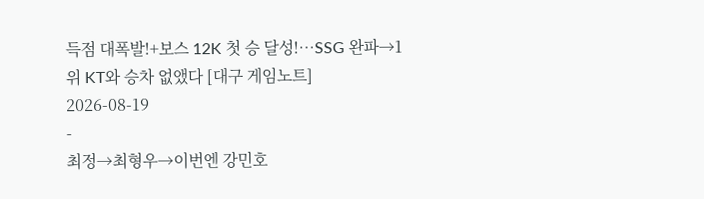득점 대폭발!+보스 12K 첫 승 달성!…SSG 완파→1위 KT와 승차 없앴다 [대구 게임노트]
2026-08-19
-
최정→최형우→이번엔 강민호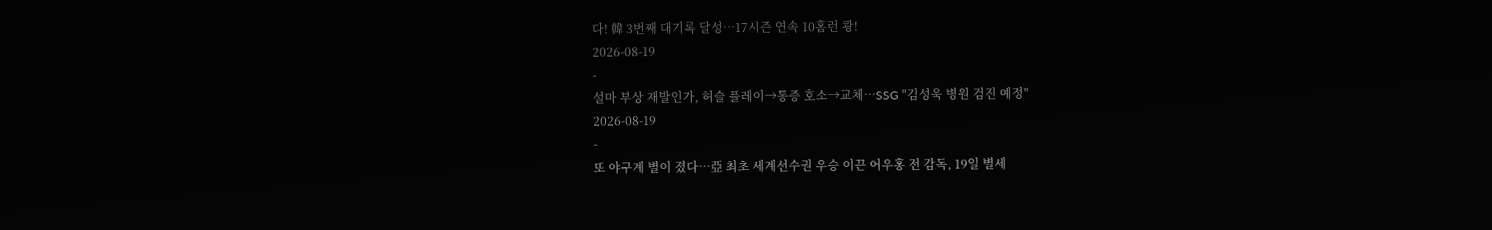다! 韓 3번째 대기록 달성…17시즌 연속 10홈런 쾅!
2026-08-19
-
설마 부상 재발인가, 허슬 플레이→통증 호소→교체…SSG "김성욱 병원 검진 예정"
2026-08-19
-
또 야구계 별이 졌다…亞 최초 세계선수권 우승 이끈 어우홍 전 감독, 19일 별세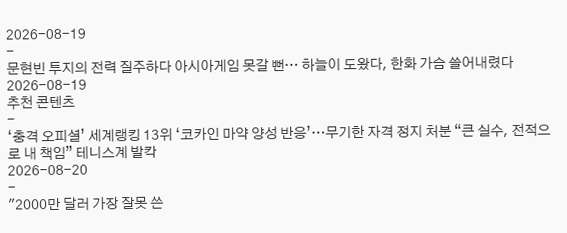2026-08-19
-
문현빈 투지의 전력 질주하다 아시아게임 못갈 뻔… 하늘이 도왔다, 한화 가슴 쓸어내렸다
2026-08-19
추천 콘텐츠
-
‘충격 오피셜’ 세계랭킹 13위 ‘코카인 마약 양성 반응’…무기한 자격 정지 처분 “큰 실수, 전적으로 내 책임” 테니스계 발칵
2026-08-20
-
"2000만 달러 가장 잘못 쓴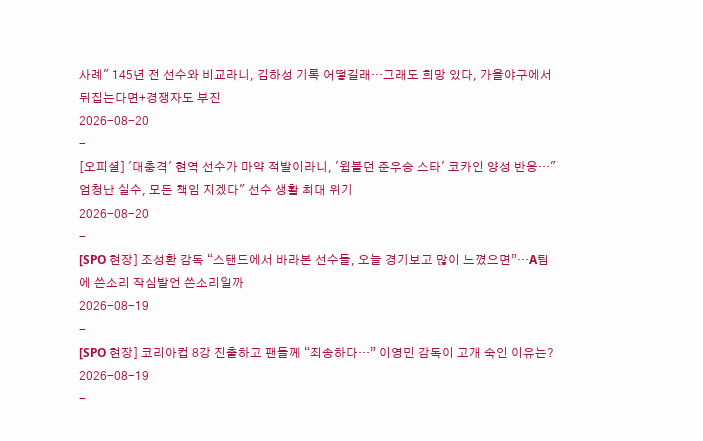사례" 145년 전 선수와 비교라니, 김하성 기록 어떻길래…그래도 희망 있다, 가을야구에서 뒤집는다면+경쟁자도 부진
2026-08-20
-
[오피셜] '대충격' 현역 선수가 마약 적발이라니, '윔블던 준우승 스타' 코카인 양성 반응…"엄청난 실수, 모든 책임 지겠다" 선수 생활 최대 위기
2026-08-20
-
[SPO 현장] 조성환 감독 “스탠드에서 바라본 선수들, 오늘 경기보고 많이 느꼈으면”…A팀에 쓴소리 작심발언 쓴소리일까
2026-08-19
-
[SPO 현장] 코리아컵 8강 진출하고 팬들께 “죄송하다…” 이영민 감독이 고개 숙인 이유는?
2026-08-19
-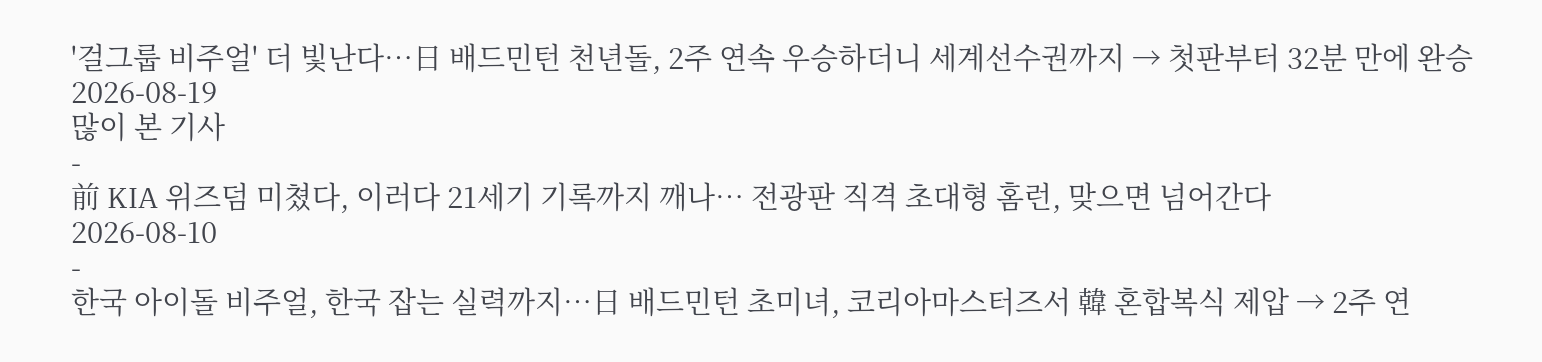'걸그룹 비주얼' 더 빛난다…日 배드민턴 천년돌, 2주 연속 우승하더니 세계선수권까지 → 첫판부터 32분 만에 완승
2026-08-19
많이 본 기사
-
前 KIA 위즈덤 미쳤다, 이러다 21세기 기록까지 깨나… 전광판 직격 초대형 홈런, 맞으면 넘어간다
2026-08-10
-
한국 아이돌 비주얼, 한국 잡는 실력까지…日 배드민턴 초미녀, 코리아마스터즈서 韓 혼합복식 제압 → 2주 연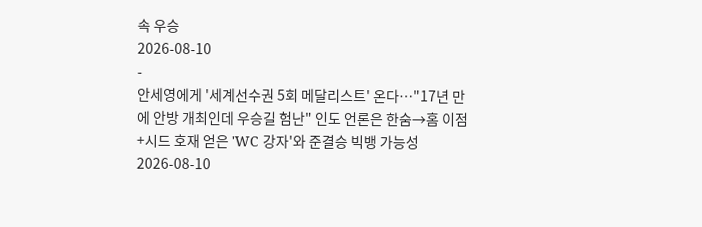속 우승
2026-08-10
-
안세영에게 '세계선수권 5회 메달리스트' 온다…"17년 만에 안방 개최인데 우승길 험난" 인도 언론은 한숨→홈 이점+시드 호재 얻은 'WC 강자'와 준결승 빅뱅 가능성
2026-08-10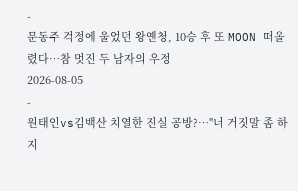-
문동주 걱정에 울었던 왕옌청, 10승 후 또 MOON 떠올렸다…참 멋진 두 남자의 우정
2026-08-05
-
원태인vs김백산 치열한 진실 공방?…"너 거짓말 좀 하지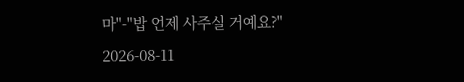마"-"밥 언제 사주실 거예요?"
2026-08-11